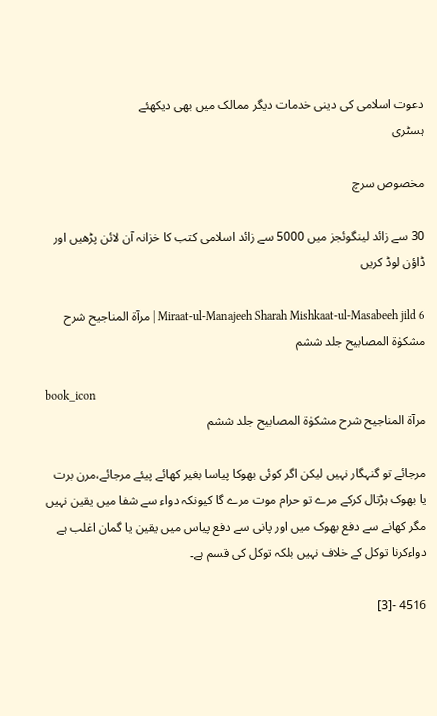دعوت اسلامی کی دینی خدمات دیگر ممالک میں بھی دیکھئے
ہسٹری

مخصوص سرچ

30 سے زائد لینگوئجز میں 5000 سے زائد اسلامی کتب کا خزانہ آن لائن پڑھیں اور ڈاؤن لوڈ کریں

Miraat-ul-Manajeeh Sharah Mishkaat-ul-Masabeeh jild 6 | مرآۃ المناجیح شرح مشکوٰۃ المصابیح جلد ششم

book_icon
مرآۃ المناجیح شرح مشکوٰۃ المصابیح جلد ششم

مرجائے تو گنہگار نہیں لیکن اگر کوئی بھوکا پیاسا بغیر کھائے پیئے مرجائے،مرن برت یا بھوک ہڑتال کرکے مرے تو حرام موت مرے گا کیونکہ دواء سے شفا میں یقین نہیں مگر کھانے سے دفع بھوک میں اور پانی سے دفع پیاس میں یقین یا گمان اغلب ہے دواءکرنا توکل کے خلاف نہیں بلکہ توکل کی قسم ہے۔

4516 -[3]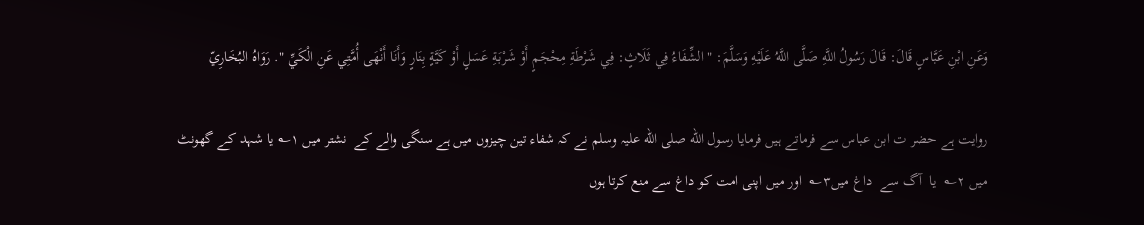وَعَنِ ابْنِ عَبَّاسٍ قَالَ: قَالَ رَسُولُ اللَّهِ صَلَّى اللَّهُ عَلَيْهِ وَسَلَّمَ: " الشِّفَاءُ فِي ثَلَاثٍ: فِي شَرْطَةِ مِحْجَمٍ أَوْ شَرْبَةِ عَسَلٍ أَوْ كَيَّةٍ بِنَارٍ وَأَنَا أَنْهَى أُمَّتِي عَنِ الْكَيِّ ". رَوَاهُ البُخَارِيّ

روایت ہے حضر ت ابن عباس سے فرماتے ہیں فرمایا رسول الله صلی الله علیہ وسلم نے کہ شفاء تین چیزوں میں ہے سنگی والے کے  نشتر میں ۱؎ یا شہد کے گھونٹ میں ۲؎  یا  آگ سے  داغ میں۳؎  اور میں اپنی امت کو داغ سے منع کرتا ہوں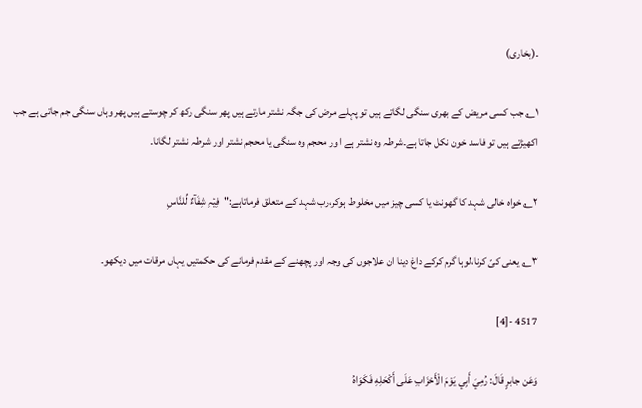۔(بخاری)

۱؎ جب کسی مریض کے بھری سنگی لگاتے ہیں تو پہلے مرض کی جگہ نشتر مارتے ہیں پھر سنگی رکھ کر چوستے ہیں پھر وہاں سنگی جم جاتی ہے جب اکھیڑتے ہیں تو فاسد خون نکل جاتا ہے۔شرطہ وہ نشتر ہے ا ور محجم وہ سنگی یا محجم نشتر اور شرطہ نشتر لگانا۔

۲؎ خواہ خالی شہد کا گھونٹ یا کسی چیز میں مخلوط ہوکر،رب شہد کے متعلق فرماتاہے:"فِیۡہِ شِفَآءٌ لِّلنَّاسِ

۳؎ یعنی کیّ کرنا،لوہا گرم کرکے داغ دینا ان علاجوں کی وجہ اور پچھنے کے مقدم فرمانے کی حکمتیں یہاں مرقات میں دیکھو۔

4517 -[4]

وَعَن جابرٍ قَالَ: رُمِيَ أَبِي يَوْمَ الْأَحْزَابِ عَلَى أَكْحَلِهِ فَكَوَاهُ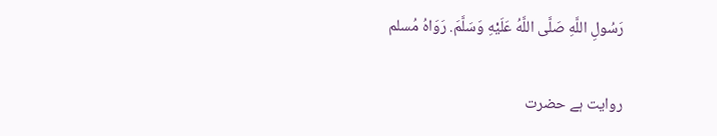رَسُولِ اللَّهِ صَلَّى اللَّهُ عَلَيْهِ وَسَلَّمَ. رَوَاهُ مُسلم

روایت ہے حضرت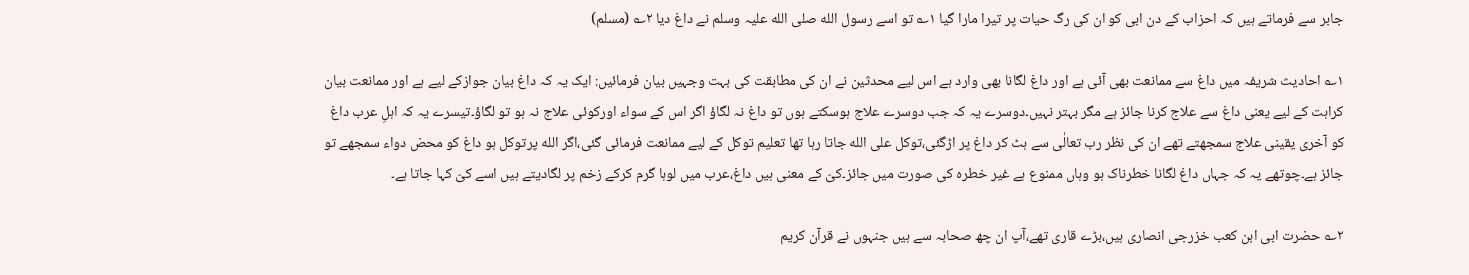جابر سے فرماتے ہیں کہ احزاب کے دن ابی کو ان کی رگ حیات پر تیرا مارا گیا ۱؎ تو اسے رسول الله صلی الله علیہ وسلم نے داغ دیا ۲؎ (مسلم)

۱؎ احادیث شریفہ میں داغ سے ممانعت بھی آئی ہے اور داغ لگانا بھی وارد ہے اس لیے محدثین نے ان کی مطابقت کی بہت وجہیں بیان فرمائیں: ایک یہ کہ داغ بیان جوازکے لیے ہے اور ممانعت بیان کراہت کے لیے یعنی داغ سے علاج کرنا جائز ہے مگر بہتر نہیں۔دوسرے یہ کہ جب دوسرے علاج ہوسکتے ہوں تو داغ نہ لگاؤ اگر اس کے سواء اورکوئی علاج نہ ہو تو لگاؤ۔تیسرے یہ کہ اہلِ عرب داغ کو آخری یقینی علاج سمجھتے تھے ان کی نظر رب تعالٰی سے ہٹ کر داغ پر اڑگئی،توکل علی الله جاتا رہا تھا تعلیم توکل کے لیے ممانعت فرمائی گئی،اگر الله پرتوکل ہو داغ کو محض دواء سمجھے تو جائز ہے۔چوتھے یہ کہ جہاں داغ لگانا خطرناک ہو وہاں ممنوع ہے غیر خطرہ کی صورت میں جائز۔کیّ کے معنی ہیں داغ،عرب میں لوہا گرم کرکے زخم پر لگادیتے ہیں اسے کیّ کہا جاتا ہے۔

۲؎ حضرت ابی ابن کعب خزرجی انصاری ہیں،بڑے قاری تھے،آپ ان چھ صحابہ سے ہیں جنہوں نے قرآن کریم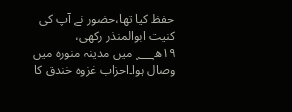حفظ کیا تھا،حضور نے آپ کی کنیت ابوالمنذر رکھی،        ۱۹ھ؁ میں مدینہ منورہ میں وصال ہوا۔احزاب غزوہ خندق کا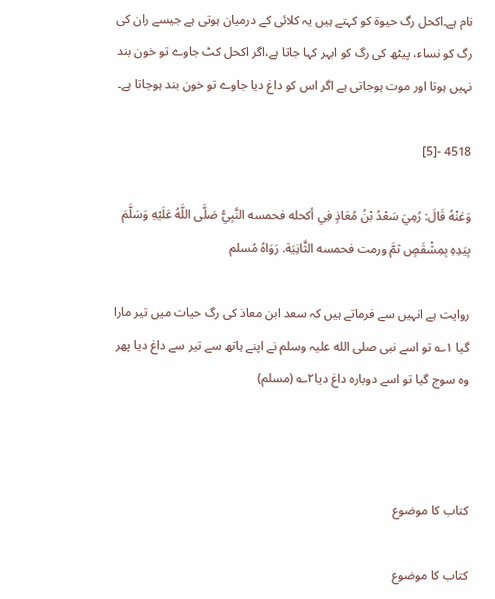نام ہے۔اکحل رگ حیوۃ کو کہتے ہیں یہ کلائی کے درمیان ہوتی ہے جیسے ران کی رگ کو نساء، پیٹھ کی رگ کو ابہر کہا جاتا ہے،اگر اکحل کٹ جاوے تو خون بند نہیں ہوتا اور موت ہوجاتی ہے اگر اس کو داغ دیا جاوے تو خون بند ہوجاتا ہے۔

4518 -[5]

وَعَنْهُ قَالَ: رُمِيَ سَعْدُ بْنُ مُعَاذٍ فِي أكحله فحمسه النَّبِيُّ صَلَّى اللَّهُ عَلَيْهِ وَسَلَّمَ بِيَدِهِ بِمِشْقَصٍ ثمَّ ورمت فحمسه الثَّانِيَة. رَوَاهُ مُسلم

روایت ہے انہیں سے فرماتے ہیں کہ سعد ابن معاذ کی رگ حیات میں تیر مارا گیا ۱؎ تو اسے نبی صلی الله علیہ وسلم نے اپنے ہاتھ سے تیر سے داغ دیا پھر وہ سوج گیا تو اسے دوبارہ داغ دیا۲؎ (مسلم)



کتاب کا موضوع

کتاب کا موضوع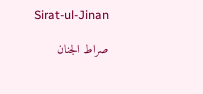Sirat-ul-Jinan

صراط الجنان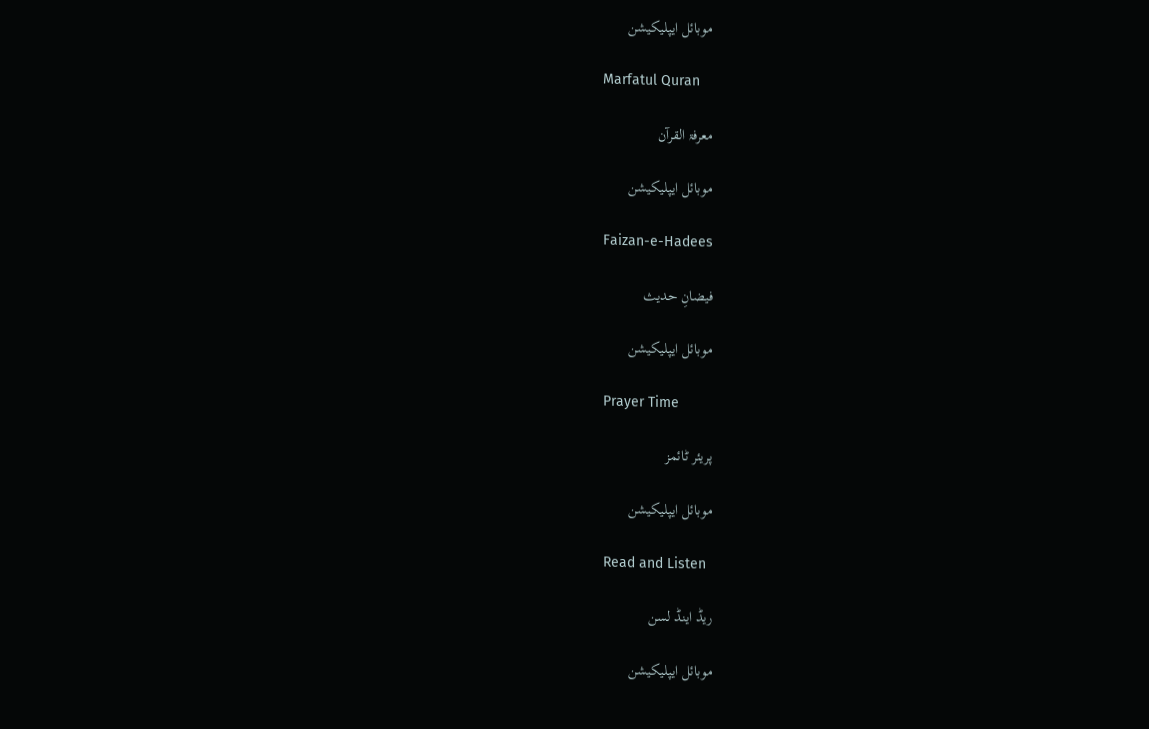موبائل ایپلیکیشن

Marfatul Quran

معرفۃ القرآن

موبائل ایپلیکیشن

Faizan-e-Hadees

فیضانِ حدیث

موبائل ایپلیکیشن

Prayer Time

پریئر ٹائمز

موبائل ایپلیکیشن

Read and Listen

ریڈ اینڈ لسن

موبائل ایپلیکیشن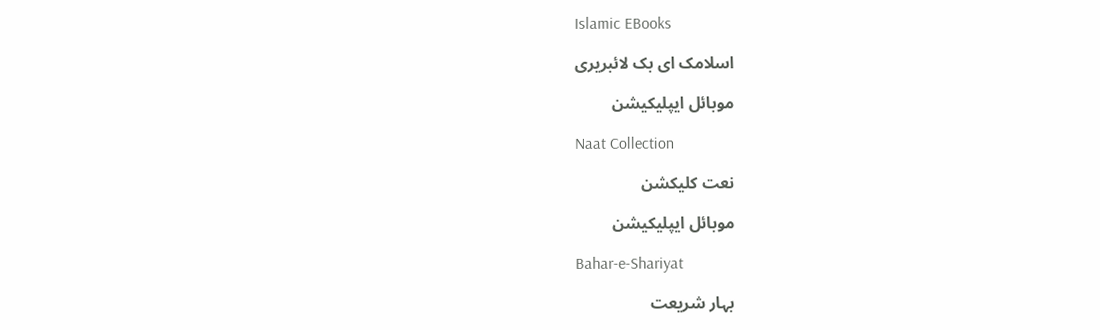Islamic EBooks

اسلامک ای بک لائبریری

موبائل ایپلیکیشن

Naat Collection

نعت کلیکشن

موبائل ایپلیکیشن

Bahar-e-Shariyat

بہار شریعت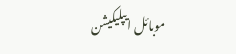موبائل ایپلیکیشن